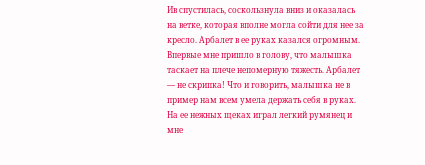Ив спустилась, соскользнула вниз и оказалась на ветке, которая вполне могла сойти для нее за кресло. Арбалет в ее руках казался огромным. Впервые мне пришло в голову, что малышка таскает на плече непомерную тяжесть. Арбалет — не скрипка! Что и говорить, малышка не в пример нам всем умела держать себя в руках. На ее нежных щеках играл легкий румянец и мне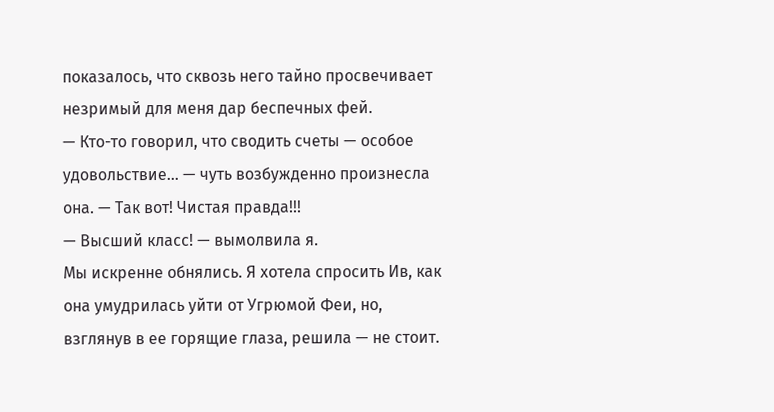показалось, что сквозь него тайно просвечивает незримый для меня дар беспечных фей.
— Кто-то говорил, что сводить счеты — особое удовольствие… — чуть возбужденно произнесла она. — Так вот! Чистая правда!!!
— Высший класс! — вымолвила я.
Мы искренне обнялись. Я хотела спросить Ив, как она умудрилась уйти от Угрюмой Феи, но, взглянув в ее горящие глаза, решила — не стоит.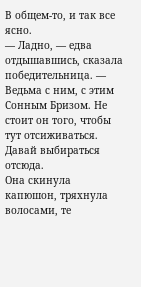В общем-то, и так все ясно.
— Ладно, — едва отдышавшись, сказала победительница. — Ведьма с ним, с этим Сонным Бризом. Не стоит он того, чтобы тут отсиживаться. Давай выбираться отсюда.
Она скинула капюшон, тряхнула волосами, те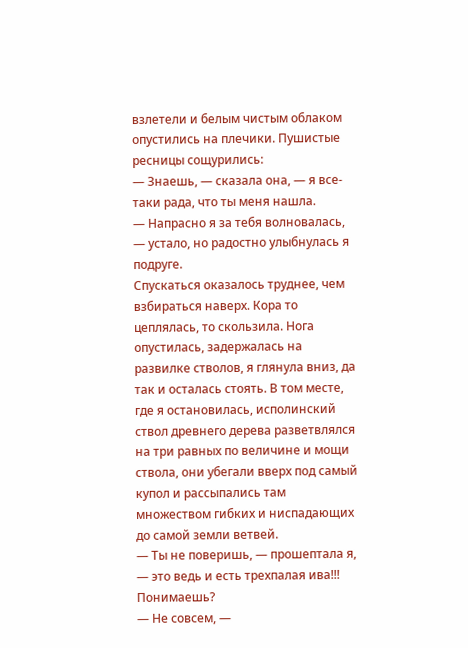взлетели и белым чистым облаком опустились на плечики. Пушистые ресницы сощурились:
— Знаешь, — сказала она, — я все-таки рада, что ты меня нашла.
— Напрасно я за тебя волновалась, — устало, но радостно улыбнулась я подруге.
Спускаться оказалось труднее, чем взбираться наверх. Кора то цеплялась, то скользила. Нога опустилась, задержалась на развилке стволов, я глянула вниз, да так и осталась стоять. В том месте, где я остановилась, исполинский ствол древнего дерева разветвлялся на три равных по величине и мощи ствола, они убегали вверх под самый купол и рассыпались там множеством гибких и ниспадающих до самой земли ветвей.
— Ты не поверишь, — прошептала я, — это ведь и есть трехпалая ива!!! Понимаешь?
— Не совсем, —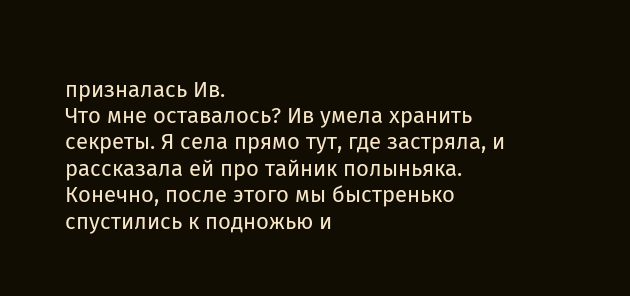призналась Ив.
Что мне оставалось? Ив умела хранить секреты. Я села прямо тут, где застряла, и рассказала ей про тайник полыньяка. Конечно, после этого мы быстренько спустились к подножью и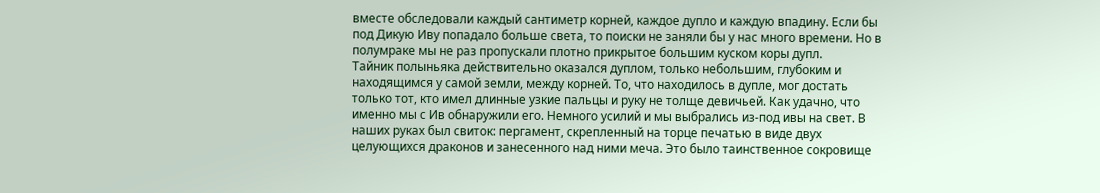вместе обследовали каждый сантиметр корней, каждое дупло и каждую впадину. Если бы под Дикую Иву попадало больше света, то поиски не заняли бы у нас много времени. Но в полумраке мы не раз пропускали плотно прикрытое большим куском коры дупл.
Тайник полыньяка действительно оказался дуплом, только небольшим, глубоким и находящимся у самой земли, между корней. То, что находилось в дупле, мог достать только тот, кто имел длинные узкие пальцы и руку не толще девичьей. Как удачно, что именно мы с Ив обнаружили его. Немного усилий и мы выбрались из-под ивы на свет. В наших руках был свиток: пергамент, скрепленный на торце печатью в виде двух целующихся драконов и занесенного над ними меча. Это было таинственное сокровище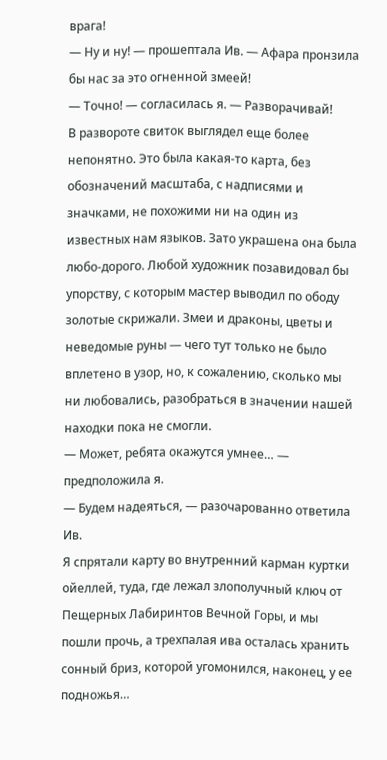врага!
— Ну и ну! — прошептала Ив. — Афара пронзила бы нас за это огненной змеей!
— Точно! — согласилась я. — Разворачивай!
В развороте свиток выглядел еще более непонятно. Это была какая-то карта, без обозначений масштаба, с надписями и значками, не похожими ни на один из известных нам языков. Зато украшена она была любо-дорого. Любой художник позавидовал бы упорству, с которым мастер выводил по ободу золотые скрижали. Змеи и драконы, цветы и неведомые руны — чего тут только не было вплетено в узор, но, к сожалению, сколько мы ни любовались, разобраться в значении нашей находки пока не смогли.
— Может, ребята окажутся умнее… — предположила я.
— Будем надеяться, — разочарованно ответила Ив.
Я спрятали карту во внутренний карман куртки ойеллей, туда, где лежал злополучный ключ от Пещерных Лабиринтов Вечной Горы, и мы пошли прочь, а трехпалая ива осталась хранить сонный бриз, которой угомонился, наконец, у ее подножья…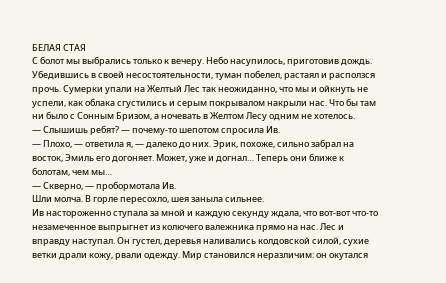БЕЛАЯ СТАЯ
С болот мы выбрались только к вечеру. Небо насупилось, приготовив дождь. Убедившись в своей несостоятельности, туман побелел, растаял и расползся прочь. Сумерки упали на Желтый Лес так неожиданно, что мы и ойкнуть не успели, как облака сгустились и серым покрывалом накрыли нас. Что бы там ни было с Сонным Бризом, а ночевать в Желтом Лесу одним не хотелось.
— Слышишь ребят? — почему-то шепотом спросила Ив.
— Плохо, — ответила я, — далеко до них. Эрик, похоже, сильно забрал на восток, Эмиль его догоняет. Может, уже и догнал… Теперь они ближе к болотам, чем мы…
— Скверно, — пробормотала Ив.
Шли молча. В горле пересохло, шея заныла сильнее.
Ив настороженно ступала за мной и каждую секунду ждала, что вот-вот что-то незамеченное выпрыгнет из колючего валежника прямо на нас. Лес и вправду наступал. Он густел, деревья наливались колдовской силой, сухие ветки драли кожу, рвали одежду. Мир становился неразличим: он окутался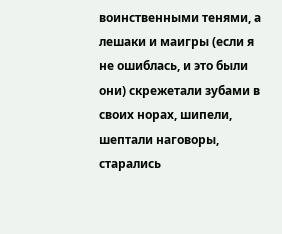воинственными тенями, а лешаки и маигры (если я не ошиблась, и это были они) скрежетали зубами в своих норах, шипели, шептали наговоры, старались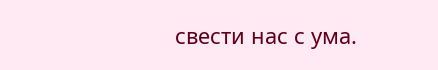свести нас с ума.